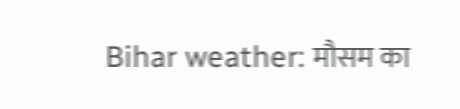Bihar weather: मौसम का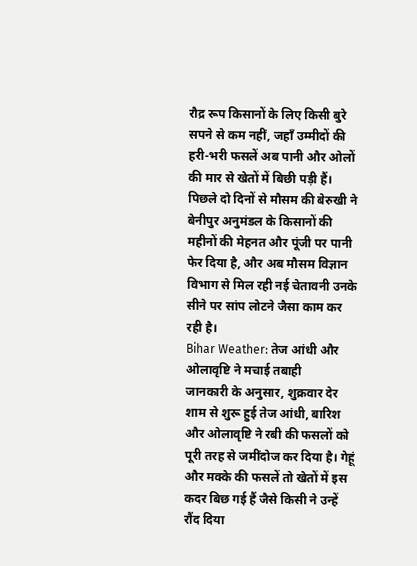रौद्र रूप किसानों के लिए किसी बुरे सपने से कम नहीं, जहाँ उम्मीदों की हरी-भरी फसलें अब पानी और ओलों की मार से खेतों में बिछी पड़ी हैं। पिछले दो दिनों से मौसम की बेरुखी ने बेनीपुर अनुमंडल के किसानों की महीनों की मेहनत और पूंजी पर पानी फेर दिया है, और अब मौसम विज्ञान विभाग से मिल रही नई चेतावनी उनके सीने पर सांप लोटने जैसा काम कर रही है।
Bihar Weather: तेज आंधी और ओलावृष्टि ने मचाई तबाही
जानकारी के अनुसार, शुक्रवार देर शाम से शुरू हुई तेज आंधी, बारिश और ओलावृष्टि ने रबी की फसलों को पूरी तरह से जमींदोज कर दिया है। गेहूं और मक्के की फसलें तो खेतों में इस कदर बिछ गई हैं जैसे किसी ने उन्हें रौंद दिया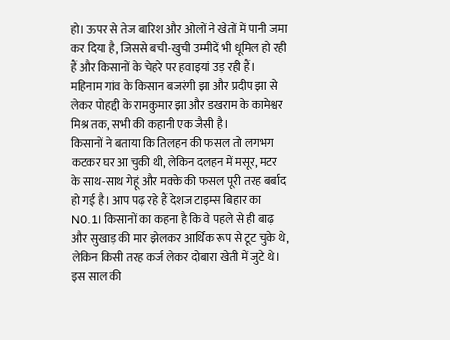हो। ऊपर से तेज बारिश और ओलों ने खेतों में पानी जमा कर दिया है, जिससे बची-खुची उम्मीदें भी धूमिल हो रही हैं और किसानों के चेहरे पर हवाइयां उड़ रही हैं। महिनाम गांव के किसान बजरंगी झा और प्रदीप झा से लेकर पोहद्दी के रामकुमार झा और डखराम के कामेश्वर मिश्र तक, सभी की कहानी एक जैसी है।
किसानों ने बताया कि तिलहन की फसल तो लगभग कटकर घर आ चुकी थी, लेकिन दलहन में मसूर, मटर के साथ-साथ गेहूं और मक्के की फसल पूरी तरह बर्बाद हो गई है। आप पढ़ रहे हैं देशज टाइम्स बिहार का N0.1। किसानों का कहना है कि वे पहले से ही बाढ़ और सुखाड़ की मार झेलकर आर्थिक रूप से टूट चुके थे, लेकिन किसी तरह कर्ज लेकर दोबारा खेती में जुटे थे। इस साल की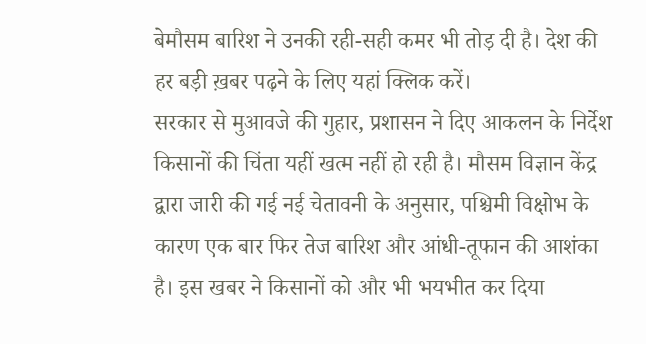बेमौसम बारिश ने उनकी रही-सही कमर भी तोड़ दी है। देश की हर बड़ी ख़बर पढ़ने के लिए यहां क्लिक करें।
सरकार से मुआवजे की गुहार, प्रशासन ने दिए आकलन के निर्देश
किसानों की चिंता यहीं खत्म नहीं हो रही है। मौसम विज्ञान केंद्र द्वारा जारी की गई नई चेतावनी के अनुसार, पश्चिमी विक्षोभ के कारण एक बार फिर तेज बारिश और आंधी-तूफान की आशंका है। इस खबर ने किसानों को और भी भयभीत कर दिया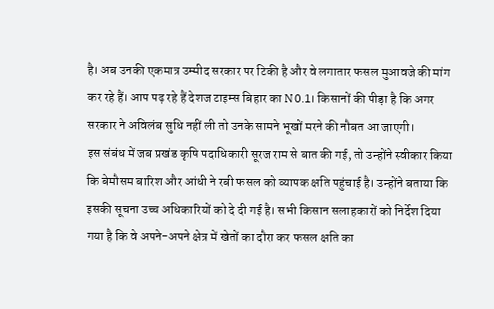है। अब उनकी एकमात्र उम्मीद सरकार पर टिकी है और वे लगातार फसल मुआवजे की मांग कर रहे हैं। आप पढ़ रहे हैं देशज टाइम्स बिहार का N0.1। किसानों की पीड़ा है कि अगर सरकार ने अविलंब सुधि नहीं ली तो उनके सामने भूखों मरने की नौबत आ जाएगी।
इस संबंध में जब प्रखंड कृषि पदाधिकारी सूरज राम से बात की गई, तो उन्होंने स्वीकार किया कि बेमौसम बारिश और आंधी ने रबी फसल को व्यापक क्षति पहुंचाई है। उन्होंने बताया कि इसकी सूचना उच्च अधिकारियों को दे दी गई है। सभी किसान सलाहकारों को निर्देश दिया गया है कि वे अपने-अपने क्षेत्र में खेतों का दौरा कर फसल क्षति का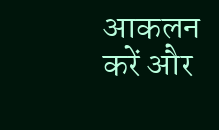आकलन करें और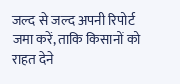जल्द से जल्द अपनी रिपोर्ट जमा करें, ताकि किसानों को राहत देने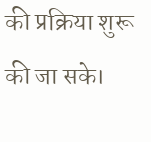की प्रक्रिया शुरू की जा सके।